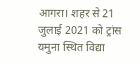आगरा। शहर से 21 जुलाई 2021 को ट्रांस यमुना स्थित विद्या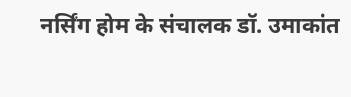नर्सिंग होम के संचालक डॉ. उमाकांत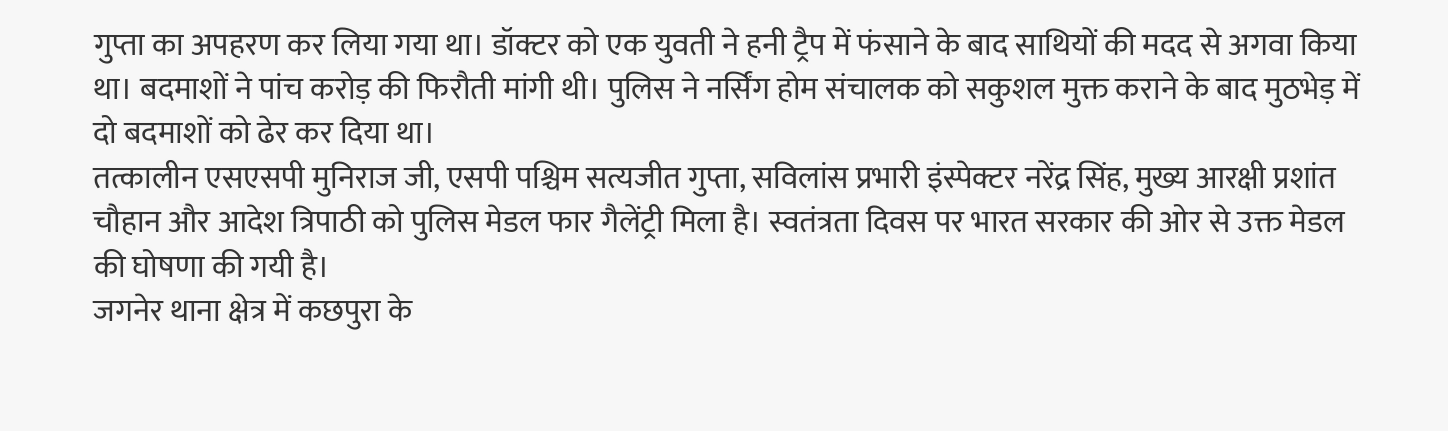गुप्ता का अपहरण कर लिया गया था। डॉक्टर को एक युवती ने हनी ट्रैप में फंसाने के बाद साथियों की मदद से अगवा किया था। बदमाशों ने पांच करोड़ की फिरौती मांगी थी। पुलिस ने नर्सिंग होम संचालक को सकुशल मुक्त कराने के बाद मुठभेड़ में दो बदमाशों को ढेर कर दिया था।
तत्कालीन एसएसपी मुनिराज जी, एसपी पश्चिम सत्यजीत गुप्ता, सविलांस प्रभारी इंस्पेक्टर नरेंद्र सिंह, मुख्य आरक्षी प्रशांत चौहान और आदेश त्रिपाठी को पुलिस मेडल फार गैलेंट्री मिला है। स्वतंत्रता दिवस पर भारत सरकार की ओर से उक्त मेडल की घोषणा की गयी है।
जगनेर थाना क्षेत्र में कछपुरा के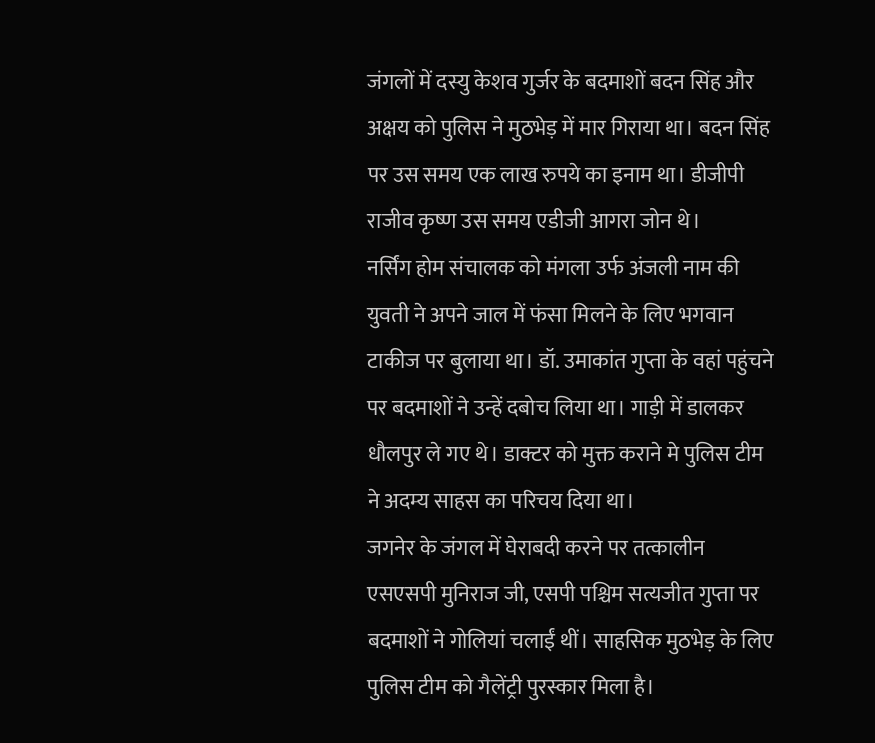जंगलों में दस्यु केशव गुर्जर के बदमाशों बदन सिंह और अक्षय को पुलिस ने मुठभेड़ में मार गिराया था। बदन सिंह पर उस समय एक लाख रुपये का इनाम था। डीजीपी राजीव कृष्ण उस समय एडीजी आगरा जोन थे।
नर्सिंग होम संचालक को मंगला उर्फ अंजली नाम की युवती ने अपने जाल में फंसा मिलने के लिए भगवान टाकीज पर बुलाया था। डॉ. उमाकांत गुप्ता के वहां पहुंचने पर बदमाशों ने उन्हें दबोच लिया था। गाड़ी में डालकर धौलपुर ले गए थे। डाक्टर को मुक्त कराने मे पुलिस टीम ने अदम्य साहस का परिचय दिया था।
जगनेर के जंगल में घेराबदी करने पर तत्कालीन एसएसपी मुनिराज जी, एसपी पश्चिम सत्यजीत गुप्ता पर बदमाशों ने गोलियां चलाईं थीं। साहसिक मुठभेड़ के लिए पुलिस टीम को गैलेंट्री पुरस्कार मिला है।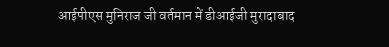आईपीएस मुनिराज जी वर्तमान में डीआईजी मुरादाबाद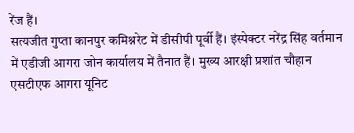रेंज हैं।
सत्यजीत गुप्ता कानपुर कमिश्नरेट में डीसीपी पूर्वी हैं। इंस्पेक्टर नरेंद्र सिंह वर्तमान में एडीजी आगरा जोन कार्यालय में तैनात हैं। मुख्य आरक्षी प्रशांत चौहान एसटीएफ आगरा यूनिट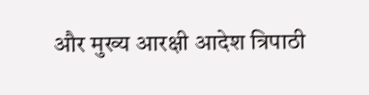और मुख्य आरक्षी आदेश त्रिपाठी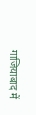गाजियाबाद में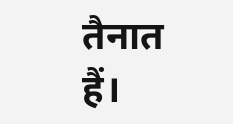तैनात हैं।